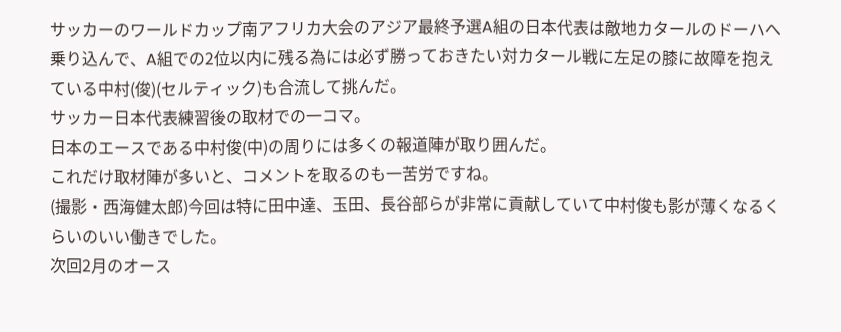サッカーのワールドカップ南アフリカ大会のアジア最終予選A組の日本代表は敵地カタールのドーハへ乗り込んで、A組での2位以内に残る為には必ず勝っておきたい対カタール戦に左足の膝に故障を抱えている中村(俊)(セルティック)も合流して挑んだ。
サッカー日本代表練習後の取材での一コマ。
日本のエースである中村俊(中)の周りには多くの報道陣が取り囲んだ。
これだけ取材陣が多いと、コメントを取るのも一苦労ですね。
(撮影・西海健太郎)今回は特に田中達、玉田、長谷部らが非常に貢献していて中村俊も影が薄くなるくらいのいい働きでした。
次回2月のオース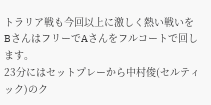トラリア戦も今回以上に激しく熱い戦いを BさんはフリーでAさんをフルコートで回します。
23分にはセットプレーから中村俊(セルティック)のク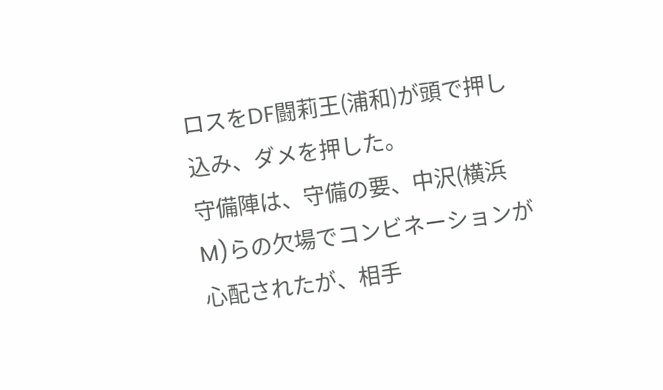ロスをDF闘莉王(浦和)が頭で押し込み、ダメを押した。
守備陣は、守備の要、中沢(横浜M)らの欠場でコンビネーションが心配されたが、相手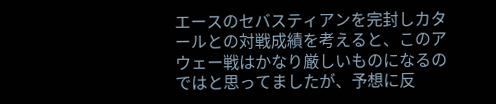エースのセバスティアンを完封しカタールとの対戦成績を考えると、このアウェー戦はかなり厳しいものになるのではと思ってましたが、予想に反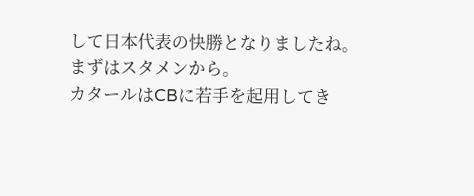して日本代表の快勝となりましたね。
まずはスタメンから。
カタールはCBに若手を起用してき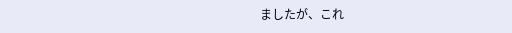ましたが、これ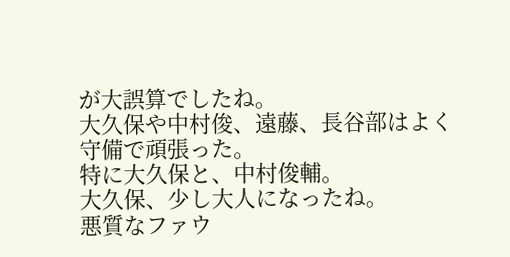が大誤算でしたね。
大久保や中村俊、遠藤、長谷部はよく守備で頑張った。
特に大久保と、中村俊輔。
大久保、少し大人になったね。
悪質なファウ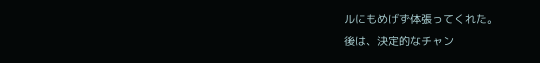ルにもめげず体張ってくれた。
後は、決定的なチャン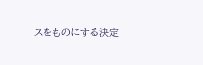スをものにする決定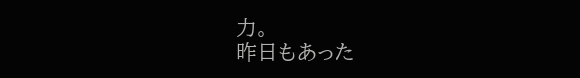力。
昨日もあった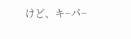けど、キ−パ−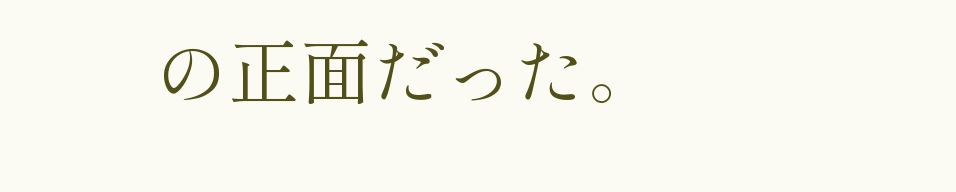の正面だった。